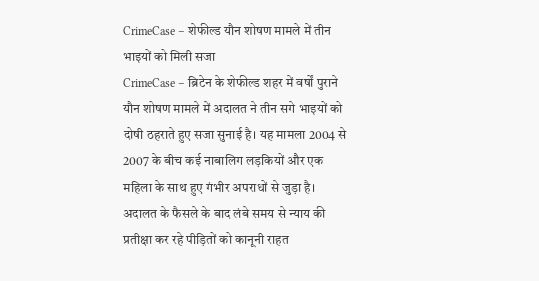CrimeCase – शेफील्ड यौन शोषण मामले में तीन भाइयों को मिली सजा
CrimeCase – ब्रिटेन के शेफील्ड शहर में वर्षों पुराने यौन शोषण मामले में अदालत ने तीन सगे भाइयों को दोषी ठहराते हुए सजा सुनाई है। यह मामला 2004 से 2007 के बीच कई नाबालिग लड़कियों और एक महिला के साथ हुए गंभीर अपराधों से जुड़ा है। अदालत के फैसले के बाद लंबे समय से न्याय की प्रतीक्षा कर रहे पीड़ितों को कानूनी राहत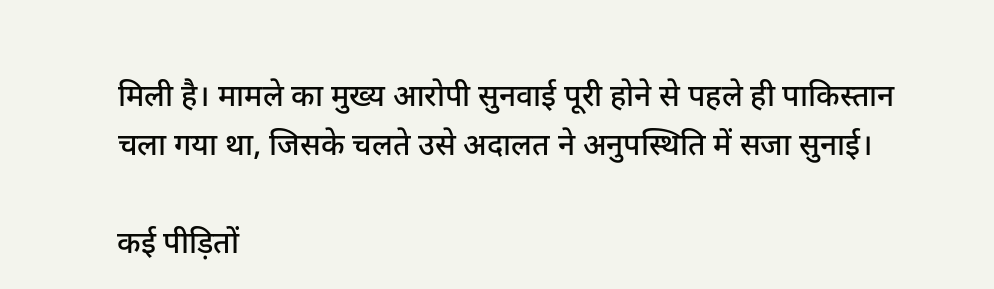मिली है। मामले का मुख्य आरोपी सुनवाई पूरी होने से पहले ही पाकिस्तान चला गया था, जिसके चलते उसे अदालत ने अनुपस्थिति में सजा सुनाई।

कई पीड़ितों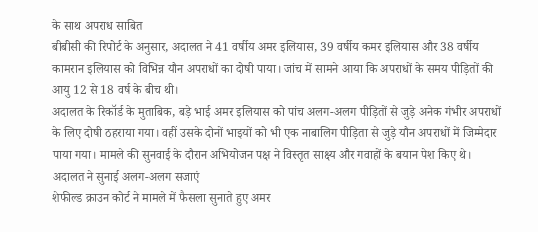के साथ अपराध साबित
बीबीसी की रिपोर्ट के अनुसार, अदालत ने 41 वर्षीय अमर इलियास, 39 वर्षीय कमर इलियास और 38 वर्षीय कामरान इलियास को विभिन्न यौन अपराधों का दोषी पाया। जांच में सामने आया कि अपराधों के समय पीड़ितों की आयु 12 से 18 वर्ष के बीच थी।
अदालत के रिकॉर्ड के मुताबिक, बड़े भाई अमर इलियास को पांच अलग-अलग पीड़ितों से जुड़े अनेक गंभीर अपराधों के लिए दोषी ठहराया गया। वहीं उसके दोनों भाइयों को भी एक नाबालिग पीड़िता से जुड़े यौन अपराधों में जिम्मेदार पाया गया। मामले की सुनवाई के दौरान अभियोजन पक्ष ने विस्तृत साक्ष्य और गवाहों के बयान पेश किए थे।
अदालत ने सुनाई अलग-अलग सजाएं
शेफील्ड क्राउन कोर्ट ने मामले में फैसला सुनाते हुए अमर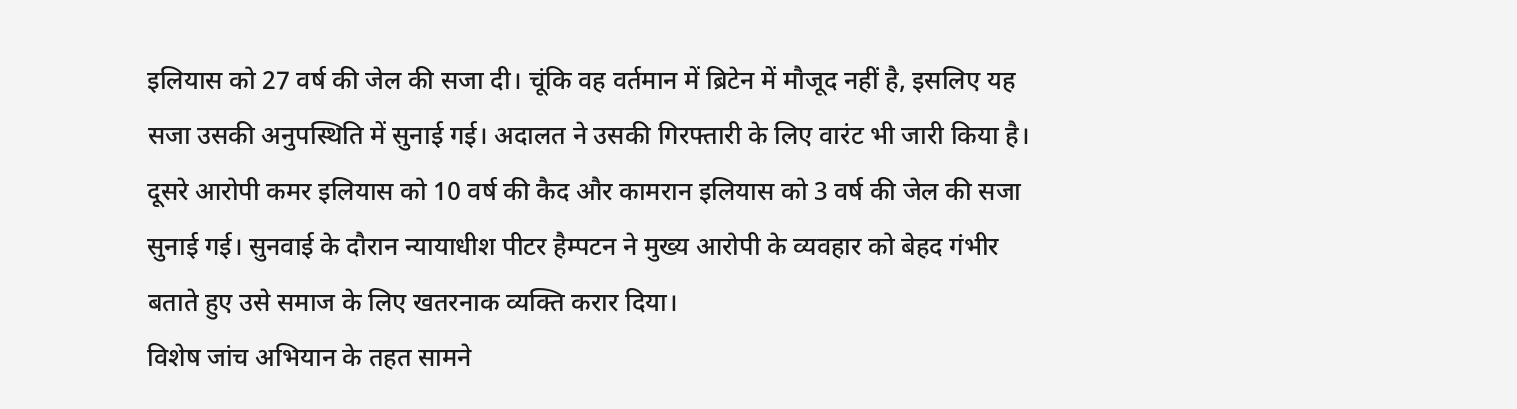इलियास को 27 वर्ष की जेल की सजा दी। चूंकि वह वर्तमान में ब्रिटेन में मौजूद नहीं है, इसलिए यह सजा उसकी अनुपस्थिति में सुनाई गई। अदालत ने उसकी गिरफ्तारी के लिए वारंट भी जारी किया है।
दूसरे आरोपी कमर इलियास को 10 वर्ष की कैद और कामरान इलियास को 3 वर्ष की जेल की सजा सुनाई गई। सुनवाई के दौरान न्यायाधीश पीटर हैम्पटन ने मुख्य आरोपी के व्यवहार को बेहद गंभीर बताते हुए उसे समाज के लिए खतरनाक व्यक्ति करार दिया।
विशेष जांच अभियान के तहत सामने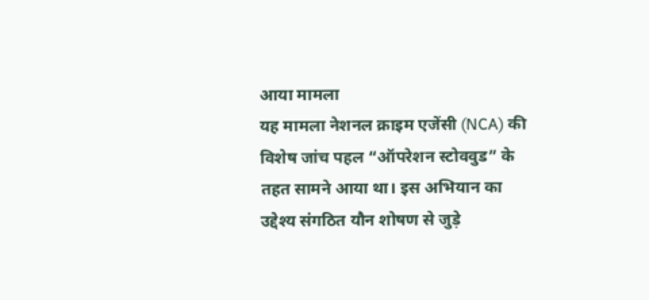आया मामला
यह मामला नेशनल क्राइम एजेंसी (NCA) की विशेष जांच पहल “ऑपरेशन स्टोववुड” के तहत सामने आया था। इस अभियान का उद्देश्य संगठित यौन शोषण से जुड़े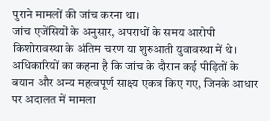पुराने मामलों की जांच करना था।
जांच एजेंसियों के अनुसार, अपराधों के समय आरोपी किशोरावस्था के अंतिम चरण या शुरुआती युवावस्था में थे। अधिकारियों का कहना है कि जांच के दौरान कई पीड़ितों के बयान और अन्य महत्वपूर्ण साक्ष्य एकत्र किए गए, जिनके आधार पर अदालत में मामला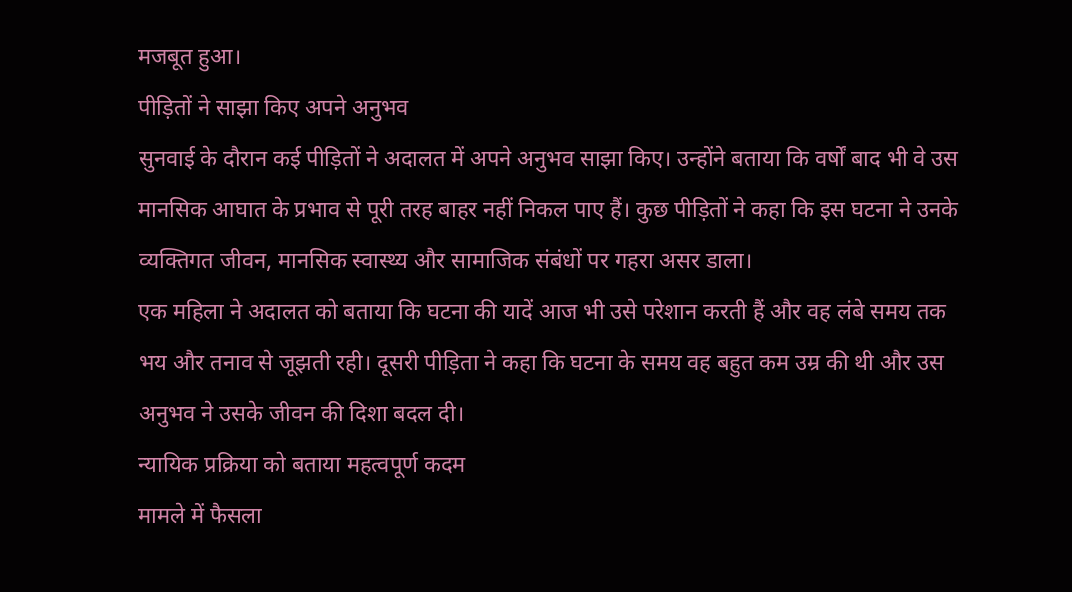मजबूत हुआ।
पीड़ितों ने साझा किए अपने अनुभव
सुनवाई के दौरान कई पीड़ितों ने अदालत में अपने अनुभव साझा किए। उन्होंने बताया कि वर्षों बाद भी वे उस मानसिक आघात के प्रभाव से पूरी तरह बाहर नहीं निकल पाए हैं। कुछ पीड़ितों ने कहा कि इस घटना ने उनके व्यक्तिगत जीवन, मानसिक स्वास्थ्य और सामाजिक संबंधों पर गहरा असर डाला।
एक महिला ने अदालत को बताया कि घटना की यादें आज भी उसे परेशान करती हैं और वह लंबे समय तक भय और तनाव से जूझती रही। दूसरी पीड़िता ने कहा कि घटना के समय वह बहुत कम उम्र की थी और उस अनुभव ने उसके जीवन की दिशा बदल दी।
न्यायिक प्रक्रिया को बताया महत्वपूर्ण कदम
मामले में फैसला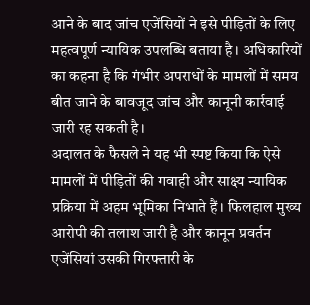आने के बाद जांच एजेंसियों ने इसे पीड़ितों के लिए महत्वपूर्ण न्यायिक उपलब्धि बताया है। अधिकारियों का कहना है कि गंभीर अपराधों के मामलों में समय बीत जाने के बावजूद जांच और कानूनी कार्रवाई जारी रह सकती है।
अदालत के फैसले ने यह भी स्पष्ट किया कि ऐसे मामलों में पीड़ितों की गवाही और साक्ष्य न्यायिक प्रक्रिया में अहम भूमिका निभाते हैं। फिलहाल मुख्य आरोपी की तलाश जारी है और कानून प्रवर्तन एजेंसियां उसकी गिरफ्तारी के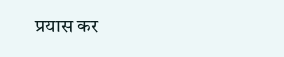प्रयास कर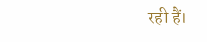रही हैं।